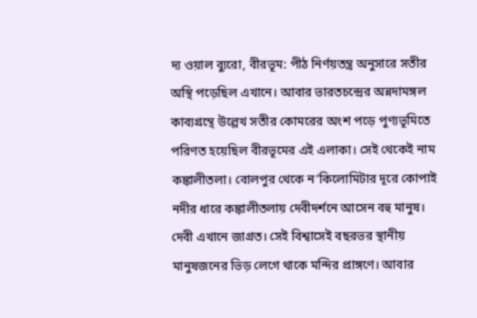দ্য ওয়াল ব্যুরো, বীরভূম: পীঠ নির্ণয়তন্ত্র অনুসারে সতীর অস্থি পড়েছিল এখানে। আবার ভারতচন্দ্রের অন্নদামঙ্গল কাব্যগ্রন্থে উল্লেখ সতীর কোমরের অংশ পড়ে পুণ্যভূমিতে পরিণত হয়েছিল বীরভূমের এই এলাকা। সেই থেকেই নাম কঙ্কালীতলা। বোলপুর থেকে ন’কিলোমিটার দূরে কোপাই নদীর ধারে কঙ্কালীতলায় দেবীদর্শনে আসেন বহু মানুষ। দেবী এখানে জাগ্রত। সেই বিশ্বাসেই বছরভর স্থানীয় মানুষজনের ভিড় লেগে থাকে মন্দির প্রাঙ্গণে। আবার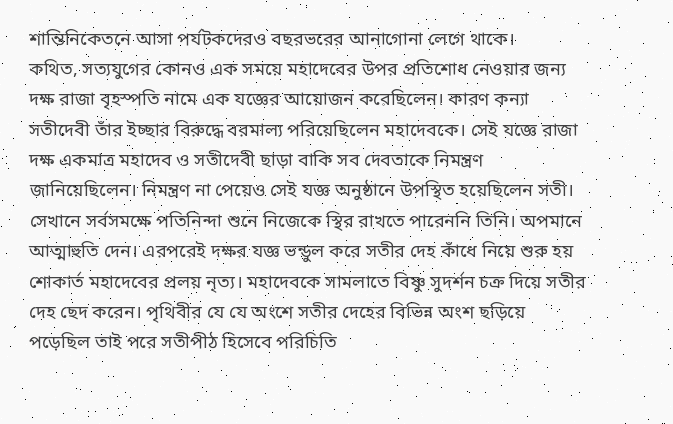শান্তিনিকেতনে আসা পর্যটকদেরও বছরভরের আনাগোনা লেগে থাকে।
কথিত, সত্যযুগের কোনও এক সময়ে মহাদেবের উপর প্রতিশোধ নেওয়ার জন্য দক্ষ রাজা বৃহস্পতি নামে এক যজ্ঞের আয়োজন করেছিলেন। কারণ কন্যা সতীদেবী তাঁর ইচ্ছার বিরুদ্ধে বরমাল্য পরিয়েছিলেন মহাদেবকে। সেই যজ্ঞে রাজা দক্ষ একমাত্র মহাদেব ও সতীদেবী ছাড়া বাকি সব দেবতাকে নিমন্ত্রণ জানিয়েছিলেন। নিমন্ত্রণ না পেয়েও সেই যজ্ঞ অনুষ্ঠানে উপস্থিত হয়েছিলেন সতী। সেখানে সর্বসমক্ষে পতিনিন্দা শুনে নিজেকে স্থির রাখতে পারেননি তিনি। অপমানে আত্মাহুতি দেন। এরপরেই দক্ষর যজ্ঞ ভন্ডুল করে সতীর দেহ কাঁধে নিয়ে শুরু হয় শোকার্ত মহাদেবের প্রলয় নৃত্য। মহাদেবকে সামলাতে বিষ্ণু সুদর্শন চক্র দিয়ে সতীর দেহ ছেদ করেন। পৃথিবীর যে যে অংশে সতীর দেহের বিভিন্ন অংশ ছড়িয়ে পড়েছিল তাই পরে সতীপীঠ হিসেবে পরিচিতি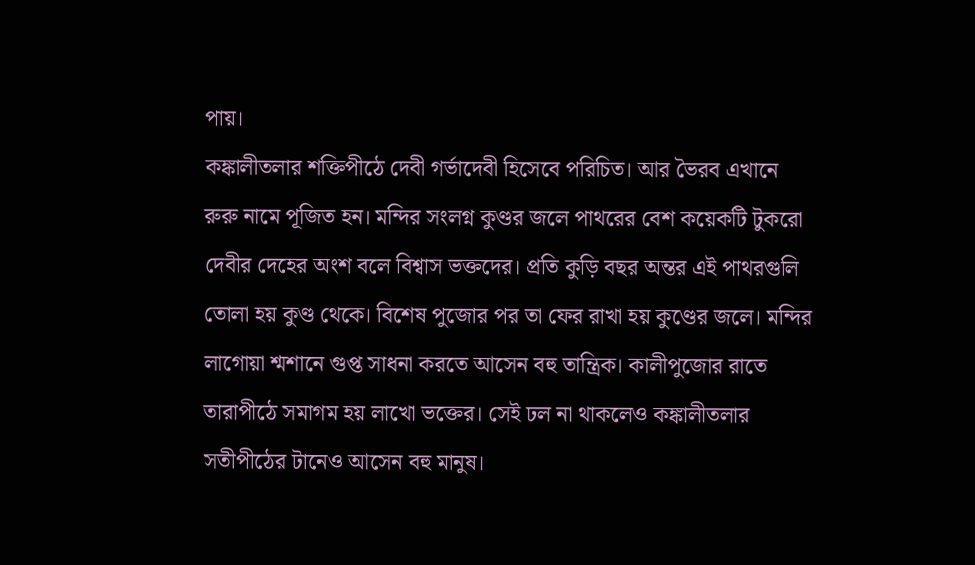পায়।
কঙ্কালীতলার শক্তিপীঠে দেবী গর্ভাদেবী হিসেবে পরিচিত। আর ভৈরব এখানে রুরু নামে পূজিত হন। মন্দির সংলগ্ন কুণ্ডর জলে পাথরের বেশ কয়েকটি টুকরো দেবীর দেহের অংশ বলে বিশ্বাস ভক্তদের। প্রতি কুড়ি বছর অন্তর এই পাথরগুলি তোলা হয় কুণ্ড থেকে। বিশেষ পুজোর পর তা ফের রাখা হয় কুণ্ডের জলে। মন্দির লাগোয়া শ্মশানে গুপ্ত সাধনা করতে আসেন বহু তান্ত্রিক। কালীপুজোর রাতে তারাপীঠে সমাগম হয় লাখো ভক্তের। সেই ঢল না থাকলেও কঙ্কালীতলার সতীপীঠের টানেও আসেন বহু মানুষ।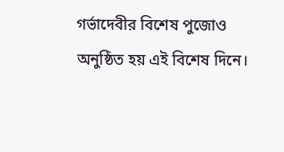গর্ভাদেবীর বিশেষ পুজোও অনুষ্ঠিত হয় এই বিশেষ দিনে।